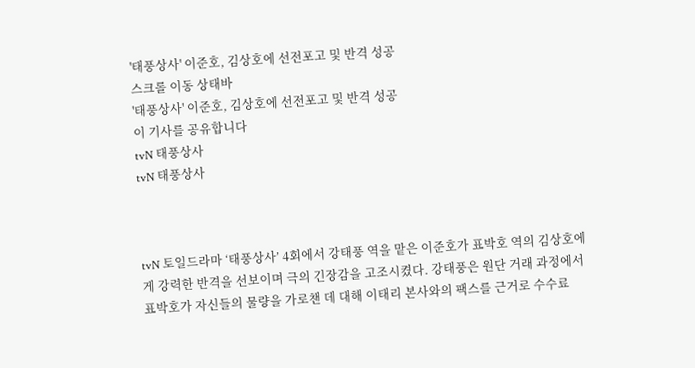'태풍상사' 이준호, 김상호에 선전포고 및 반격 성공
스크롤 이동 상태바
'태풍상사' 이준호, 김상호에 선전포고 및 반격 성공
이 기사를 공유합니다
tvN 태풍상사
tvN 태풍상사



tvN 토일드라마 ‘태풍상사’ 4회에서 강태풍 역을 맡은 이준호가 표박호 역의 김상호에게 강력한 반격을 선보이며 극의 긴장감을 고조시켰다. 강태풍은 원단 거래 과정에서 표박호가 자신들의 물량을 가로챈 데 대해 이태리 본사와의 팩스를 근거로 수수료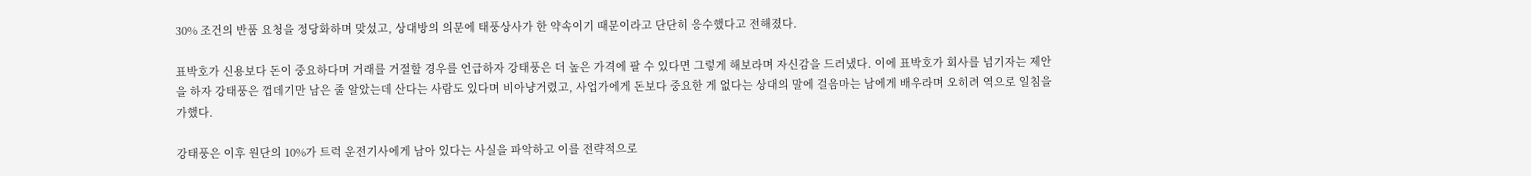30% 조건의 반품 요청을 정당화하며 맞섰고, 상대방의 의문에 태풍상사가 한 약속이기 때문이라고 단단히 응수했다고 전해졌다.

표박호가 신용보다 돈이 중요하다며 거래를 거절할 경우를 언급하자 강태풍은 더 높은 가격에 팔 수 있다면 그렇게 해보라며 자신감을 드러냈다. 이에 표박호가 회사를 넘기자는 제안을 하자 강태풍은 껍데기만 남은 줄 알았는데 산다는 사람도 있다며 비아냥거렸고, 사업가에게 돈보다 중요한 게 없다는 상대의 말에 걸음마는 남에게 배우라며 오히려 역으로 일침을 가했다.

강태풍은 이후 원단의 10%가 트럭 운전기사에게 남아 있다는 사실을 파악하고 이를 전략적으로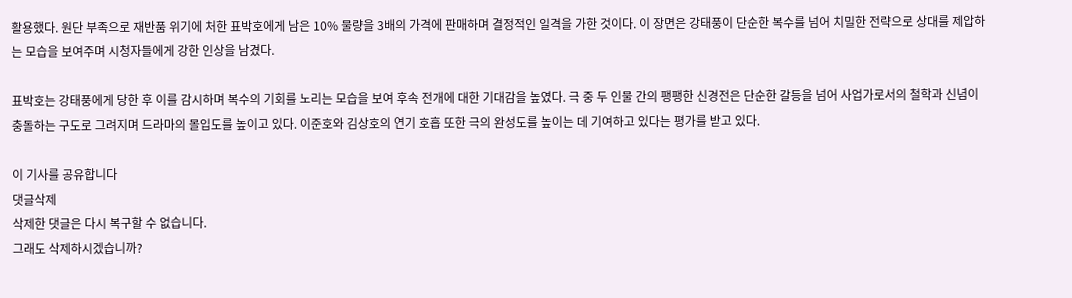활용했다. 원단 부족으로 재반품 위기에 처한 표박호에게 남은 10% 물량을 3배의 가격에 판매하며 결정적인 일격을 가한 것이다. 이 장면은 강태풍이 단순한 복수를 넘어 치밀한 전략으로 상대를 제압하는 모습을 보여주며 시청자들에게 강한 인상을 남겼다.

표박호는 강태풍에게 당한 후 이를 감시하며 복수의 기회를 노리는 모습을 보여 후속 전개에 대한 기대감을 높였다. 극 중 두 인물 간의 팽팽한 신경전은 단순한 갈등을 넘어 사업가로서의 철학과 신념이 충돌하는 구도로 그려지며 드라마의 몰입도를 높이고 있다. 이준호와 김상호의 연기 호흡 또한 극의 완성도를 높이는 데 기여하고 있다는 평가를 받고 있다.

이 기사를 공유합니다
댓글삭제
삭제한 댓글은 다시 복구할 수 없습니다.
그래도 삭제하시겠습니까?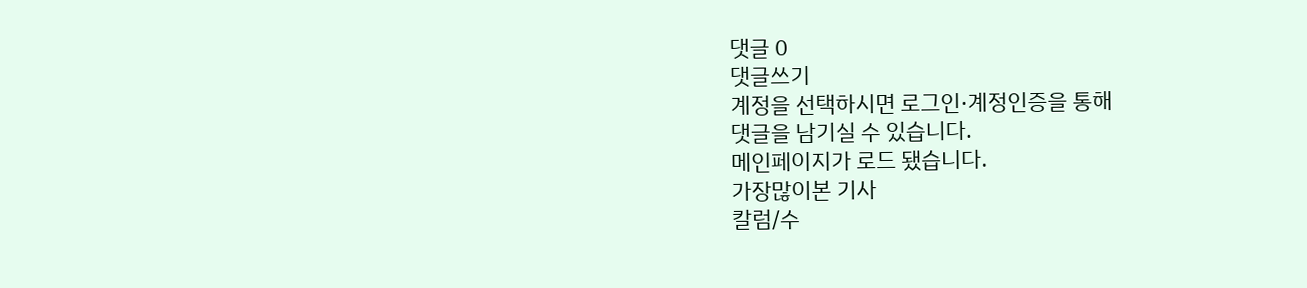댓글 0
댓글쓰기
계정을 선택하시면 로그인·계정인증을 통해
댓글을 남기실 수 있습니다.
메인페이지가 로드 됐습니다.
가장많이본 기사
칼럼/수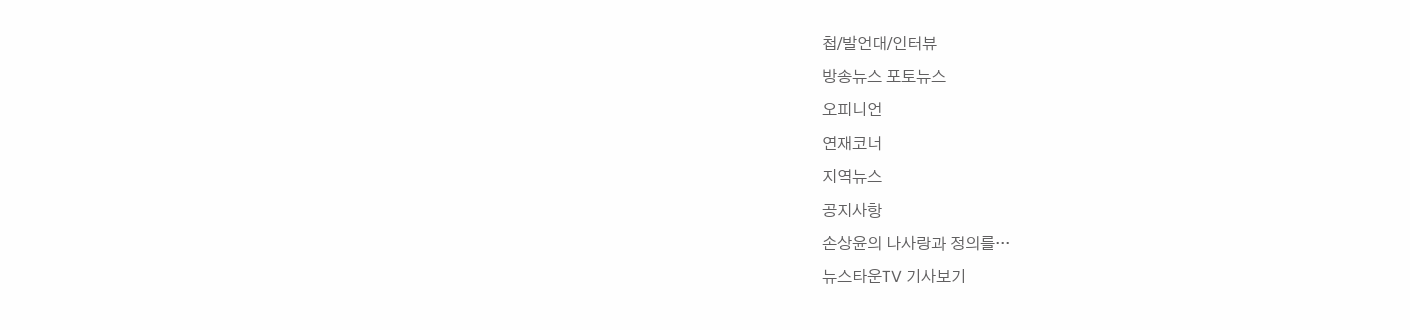첩/발언대/인터뷰
방송뉴스 포토뉴스
오피니언
연재코너
지역뉴스
공지사항
손상윤의 나사랑과 정의를···
뉴스타운TV 기사보기